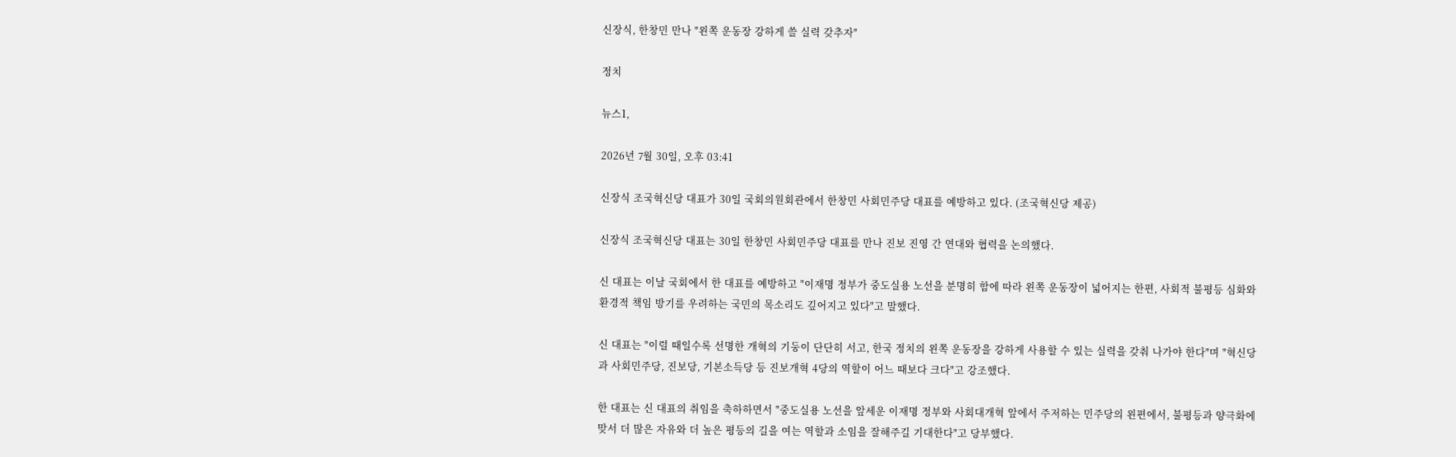신장식, 한창민 만나 "왼쪽 운동장 강하게 쓸 실력 갖추자"

정치

뉴스1,

2026년 7월 30일, 오후 03:41

신장식 조국혁신당 대표가 30일 국회의원회관에서 한창민 사회민주당 대표를 예방하고 있다. (조국혁신당 제공)

신장식 조국혁신당 대표는 30일 한창민 사회민주당 대표를 만나 진보 진영 간 연대와 협력을 논의했다.

신 대표는 이날 국회에서 한 대표를 예방하고 "이재명 정부가 중도실용 노선을 분명히 함에 따라 왼쪽 운동장이 넓어지는 한편, 사회적 불평등 심화와 환경적 책임 방기를 우려하는 국민의 목소리도 깊어지고 있다"고 말했다.

신 대표는 "이럴 때일수록 선명한 개혁의 기둥이 단단히 서고, 한국 정치의 왼쪽 운동장을 강하게 사용할 수 있는 실력을 갖춰 나가야 한다"며 "혁신당과 사회민주당, 진보당, 기본소득당 등 진보개혁 4당의 역할이 어느 때보다 크다"고 강조했다.

한 대표는 신 대표의 취임을 축하하면서 "중도실용 노선을 앞세운 이재명 정부와 사회대개혁 앞에서 주저하는 민주당의 왼편에서, 불평등과 양극화에 맞서 더 많은 자유와 더 높은 평등의 길을 여는 역할과 소임을 잘해주길 기대한다"고 당부했다.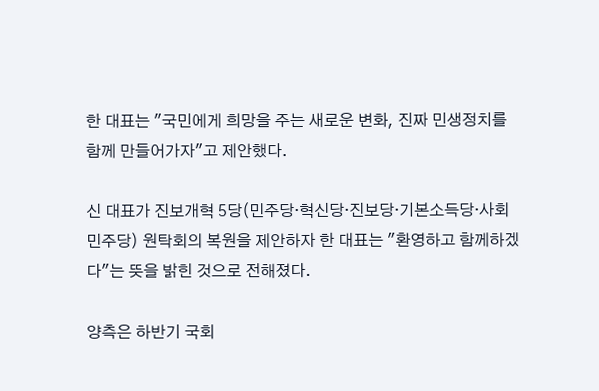한 대표는 "국민에게 희망을 주는 새로운 변화, 진짜 민생정치를 함께 만들어가자"고 제안했다.

신 대표가 진보개혁 5당(민주당·혁신당·진보당·기본소득당·사회민주당) 원탁회의 복원을 제안하자 한 대표는 "환영하고 함께하겠다"는 뜻을 밝힌 것으로 전해졌다.

양측은 하반기 국회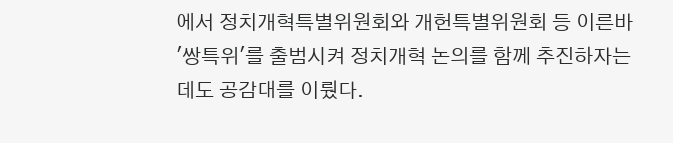에서 정치개혁특별위원회와 개헌특별위원회 등 이른바 '쌍특위'를 출범시켜 정치개혁 논의를 함께 추진하자는데도 공감대를 이뤘다.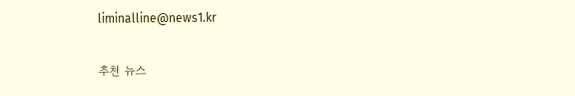liminalline@news1.kr

추천 뉴스